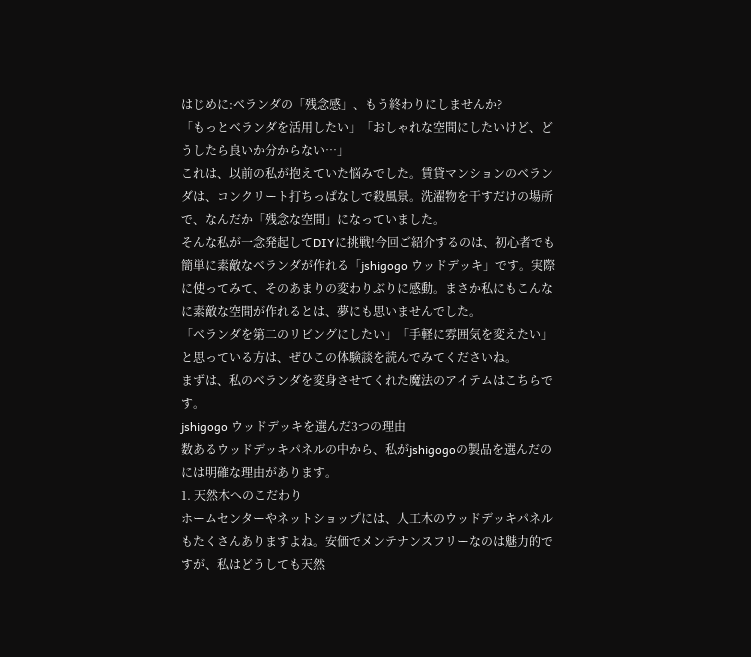はじめに:ベランダの「残念感」、もう終わりにしませんか?
「もっとベランダを活用したい」「おしゃれな空間にしたいけど、どうしたら良いか分からない…」
これは、以前の私が抱えていた悩みでした。賃貸マンションのベランダは、コンクリート打ちっぱなしで殺風景。洗濯物を干すだけの場所で、なんだか「残念な空間」になっていました。
そんな私が一念発起してDIYに挑戦!今回ご紹介するのは、初心者でも簡単に素敵なベランダが作れる「jshigogo ウッドデッキ」です。実際に使ってみて、そのあまりの変わりぶりに感動。まさか私にもこんなに素敵な空間が作れるとは、夢にも思いませんでした。
「ベランダを第二のリビングにしたい」「手軽に雰囲気を変えたい」と思っている方は、ぜひこの体験談を読んでみてくださいね。
まずは、私のベランダを変身させてくれた魔法のアイテムはこちらです。
jshigogo ウッドデッキを選んだ3つの理由
数あるウッドデッキパネルの中から、私がjshigogoの製品を選んだのには明確な理由があります。
1. 天然木へのこだわり
ホームセンターやネットショップには、人工木のウッドデッキパネルもたくさんありますよね。安価でメンテナンスフリーなのは魅力的ですが、私はどうしても天然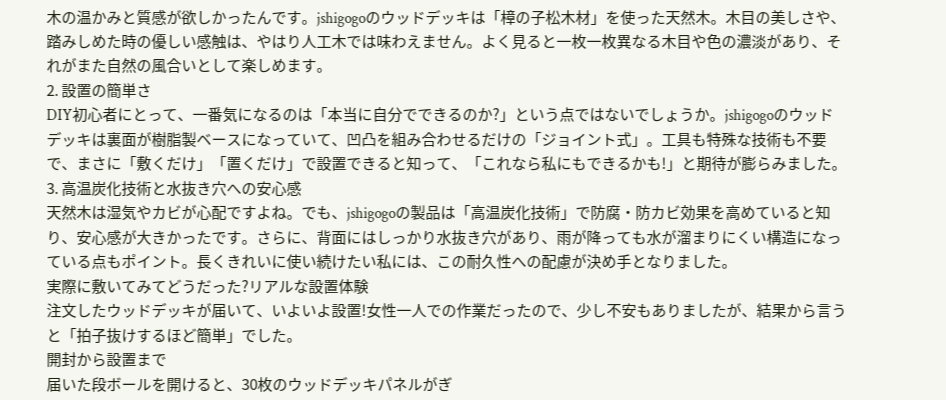木の温かみと質感が欲しかったんです。jshigogoのウッドデッキは「樟の子松木材」を使った天然木。木目の美しさや、踏みしめた時の優しい感触は、やはり人工木では味わえません。よく見ると一枚一枚異なる木目や色の濃淡があり、それがまた自然の風合いとして楽しめます。
2. 設置の簡単さ
DIY初心者にとって、一番気になるのは「本当に自分でできるのか?」という点ではないでしょうか。jshigogoのウッドデッキは裏面が樹脂製ベースになっていて、凹凸を組み合わせるだけの「ジョイント式」。工具も特殊な技術も不要で、まさに「敷くだけ」「置くだけ」で設置できると知って、「これなら私にもできるかも!」と期待が膨らみました。
3. 高温炭化技術と水抜き穴への安心感
天然木は湿気やカビが心配ですよね。でも、jshigogoの製品は「高温炭化技術」で防腐・防カビ効果を高めていると知り、安心感が大きかったです。さらに、背面にはしっかり水抜き穴があり、雨が降っても水が溜まりにくい構造になっている点もポイント。長くきれいに使い続けたい私には、この耐久性への配慮が決め手となりました。
実際に敷いてみてどうだった?リアルな設置体験
注文したウッドデッキが届いて、いよいよ設置!女性一人での作業だったので、少し不安もありましたが、結果から言うと「拍子抜けするほど簡単」でした。
開封から設置まで
届いた段ボールを開けると、30枚のウッドデッキパネルがぎ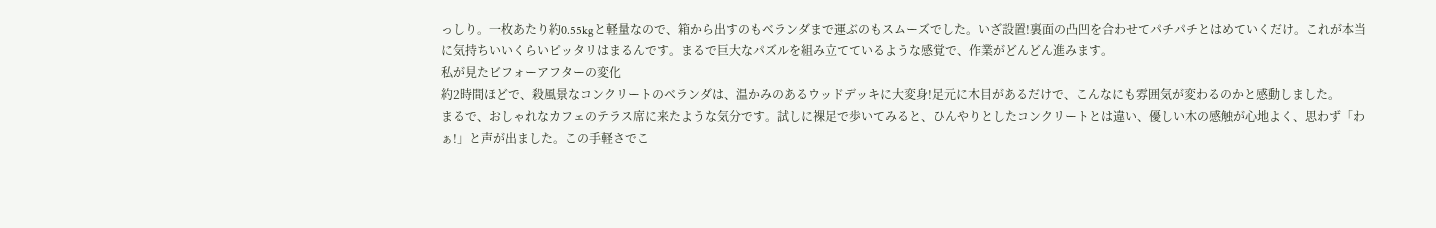っしり。一枚あたり約0.55kgと軽量なので、箱から出すのもベランダまで運ぶのもスムーズでした。いざ設置!裏面の凸凹を合わせてパチパチとはめていくだけ。これが本当に気持ちいいくらいピッタリはまるんです。まるで巨大なパズルを組み立てているような感覚で、作業がどんどん進みます。
私が見たビフォーアフターの変化
約2時間ほどで、殺風景なコンクリートのベランダは、温かみのあるウッドデッキに大変身!足元に木目があるだけで、こんなにも雰囲気が変わるのかと感動しました。
まるで、おしゃれなカフェのテラス席に来たような気分です。試しに裸足で歩いてみると、ひんやりとしたコンクリートとは違い、優しい木の感触が心地よく、思わず「わぁ!」と声が出ました。この手軽さでこ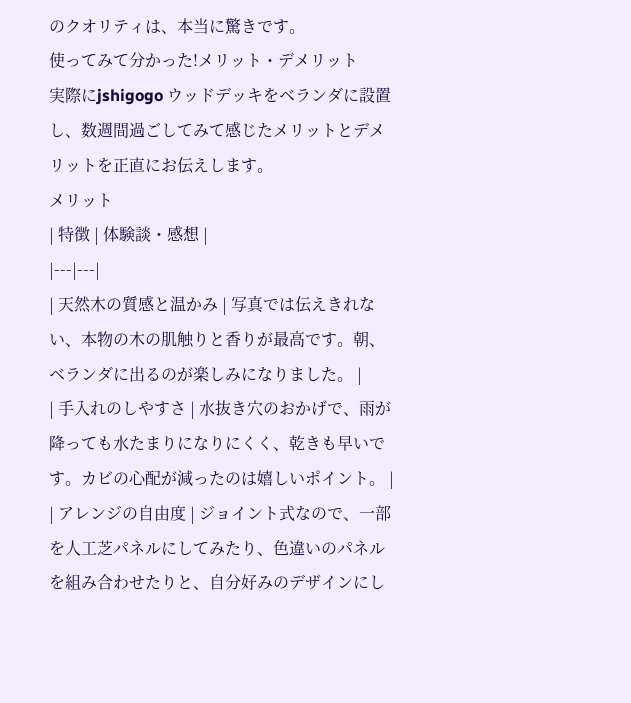のクオリティは、本当に驚きです。
使ってみて分かった!メリット・デメリット
実際にjshigogo ウッドデッキをベランダに設置し、数週間過ごしてみて感じたメリットとデメリットを正直にお伝えします。
メリット
| 特徴 | 体験談・感想 |
|---|---|
| 天然木の質感と温かみ | 写真では伝えきれない、本物の木の肌触りと香りが最高です。朝、ベランダに出るのが楽しみになりました。 |
| 手入れのしやすさ | 水抜き穴のおかげで、雨が降っても水たまりになりにくく、乾きも早いです。カビの心配が減ったのは嬉しいポイント。 |
| アレンジの自由度 | ジョイント式なので、一部を人工芝パネルにしてみたり、色違いのパネルを組み合わせたりと、自分好みのデザインにし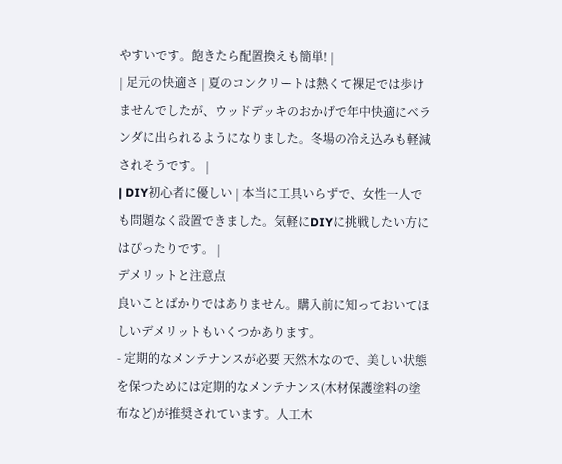やすいです。飽きたら配置換えも簡単! |
| 足元の快適さ | 夏のコンクリートは熱くて裸足では歩けませんでしたが、ウッドデッキのおかげで年中快適にベランダに出られるようになりました。冬場の冷え込みも軽減されそうです。 |
| DIY初心者に優しい | 本当に工具いらずで、女性一人でも問題なく設置できました。気軽にDIYに挑戦したい方にはぴったりです。 |
デメリットと注意点
良いことばかりではありません。購入前に知っておいてほしいデメリットもいくつかあります。
- 定期的なメンテナンスが必要 天然木なので、美しい状態を保つためには定期的なメンテナンス(木材保護塗料の塗布など)が推奨されています。人工木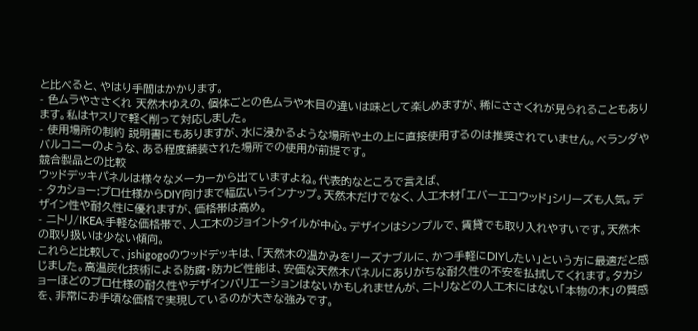と比べると、やはり手間はかかります。
- 色ムラやささくれ 天然木ゆえの、個体ごとの色ムラや木目の違いは味として楽しめますが、稀にささくれが見られることもあります。私はヤスリで軽く削って対応しました。
- 使用場所の制約 説明書にもありますが、水に浸かるような場所や土の上に直接使用するのは推奨されていません。ベランダやバルコニーのような、ある程度舗装された場所での使用が前提です。
競合製品との比較
ウッドデッキパネルは様々なメーカーから出ていますよね。代表的なところで言えば、
- タカショー:プロ仕様からDIY向けまで幅広いラインナップ。天然木だけでなく、人工木材「エバーエコウッド」シリーズも人気。デザイン性や耐久性に優れますが、価格帯は高め。
- ニトリ/IKEA:手軽な価格帯で、人工木のジョイントタイルが中心。デザインはシンプルで、賃貸でも取り入れやすいです。天然木の取り扱いは少ない傾向。
これらと比較して、jshigogoのウッドデッキは、「天然木の温かみをリーズナブルに、かつ手軽にDIYしたい」という方に最適だと感じました。高温炭化技術による防腐・防カビ性能は、安価な天然木パネルにありがちな耐久性の不安を払拭してくれます。タカショーほどのプロ仕様の耐久性やデザインバリエーションはないかもしれませんが、ニトリなどの人工木にはない「本物の木」の質感を、非常にお手頃な価格で実現しているのが大きな強みです。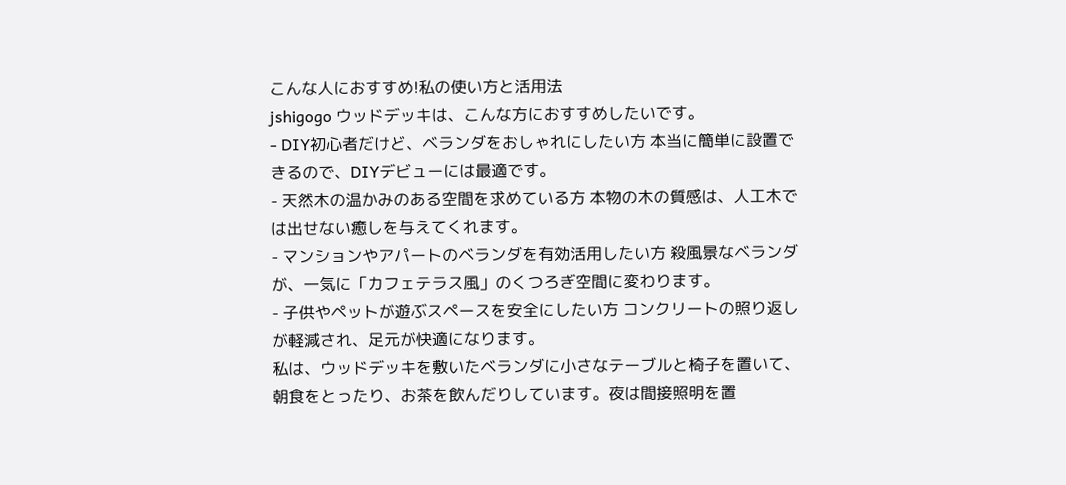こんな人におすすめ!私の使い方と活用法
jshigogo ウッドデッキは、こんな方におすすめしたいです。
- DIY初心者だけど、ベランダをおしゃれにしたい方 本当に簡単に設置できるので、DIYデビューには最適です。
- 天然木の温かみのある空間を求めている方 本物の木の質感は、人工木では出せない癒しを与えてくれます。
- マンションやアパートのベランダを有効活用したい方 殺風景なベランダが、一気に「カフェテラス風」のくつろぎ空間に変わります。
- 子供やペットが遊ぶスペースを安全にしたい方 コンクリートの照り返しが軽減され、足元が快適になります。
私は、ウッドデッキを敷いたベランダに小さなテーブルと椅子を置いて、朝食をとったり、お茶を飲んだりしています。夜は間接照明を置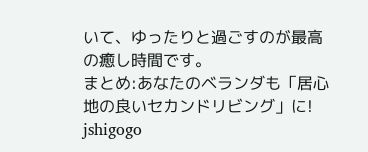いて、ゆったりと過ごすのが最高の癒し時間です。
まとめ:あなたのベランダも「居心地の良いセカンドリビング」に!
jshigogo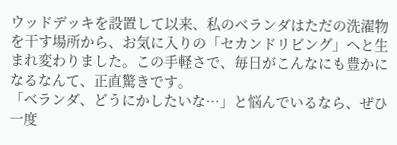ウッドデッキを設置して以来、私のベランダはただの洗濯物を干す場所から、お気に入りの「セカンドリビング」へと生まれ変わりました。この手軽さで、毎日がこんなにも豊かになるなんて、正直驚きです。
「ベランダ、どうにかしたいな…」と悩んでいるなら、ぜひ一度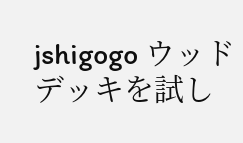jshigogo ウッドデッキを試し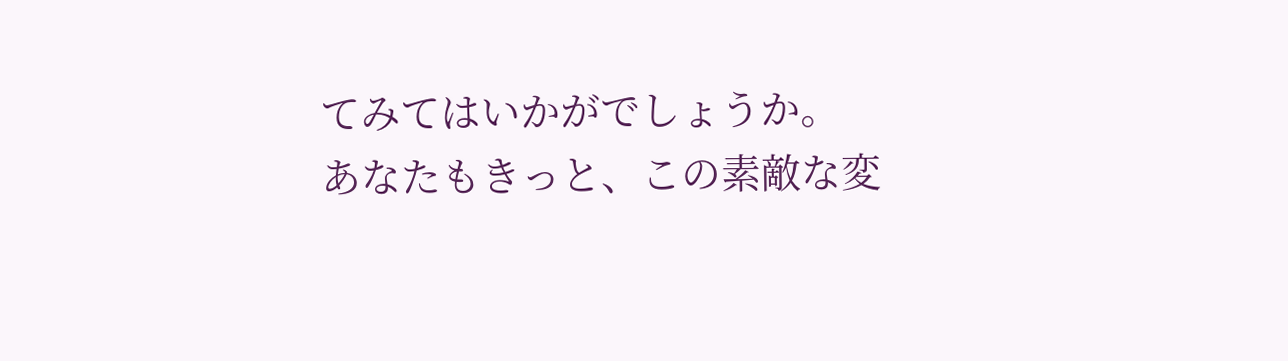てみてはいかがでしょうか。
あなたもきっと、この素敵な変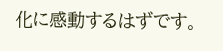化に感動するはずです。